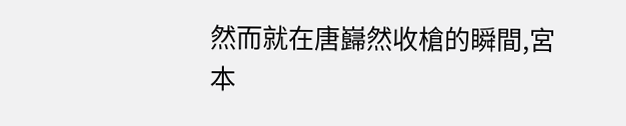然而就在唐巋然收槍的瞬間,宮本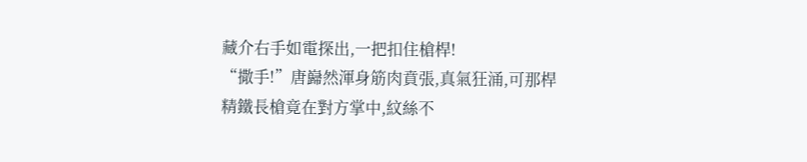藏介右手如電探出,一把扣住槍桿!
“撒手!”唐巋然渾身筋肉賁張,真氣狂涌,可那桿精鐵長槍竟在對方掌中,紋絲不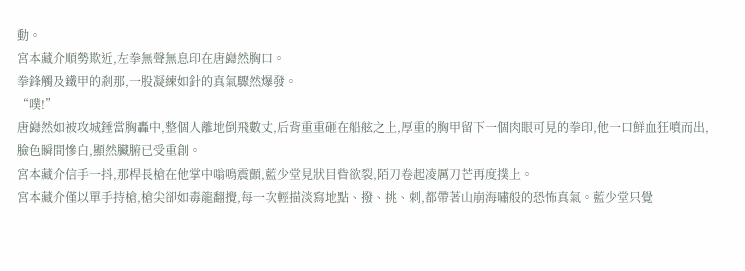動。
宮本藏介順勢欺近,左拳無聲無息印在唐巋然胸口。
拳鋒觸及鐵甲的剎那,一股凝練如針的真氣驟然爆發。
“噗!”
唐巋然如被攻城錘當胸轟中,整個人離地倒飛數丈,后背重重砸在船舷之上,厚重的胸甲留下一個肉眼可見的拳印,他一口鮮血狂噴而出,臉色瞬間慘白,顯然臟腑已受重創。
宮本藏介信手一抖,那桿長槍在他掌中嗡鳴震顫,藍少堂見狀目眥欲裂,陌刀卷起凌厲刀芒再度撲上。
宮本藏介僅以單手持槍,槍尖卻如毒龍翻攪,每一次輕描淡寫地點、撥、挑、刺,都帶著山崩海嘯般的恐怖真氣。藍少堂只覺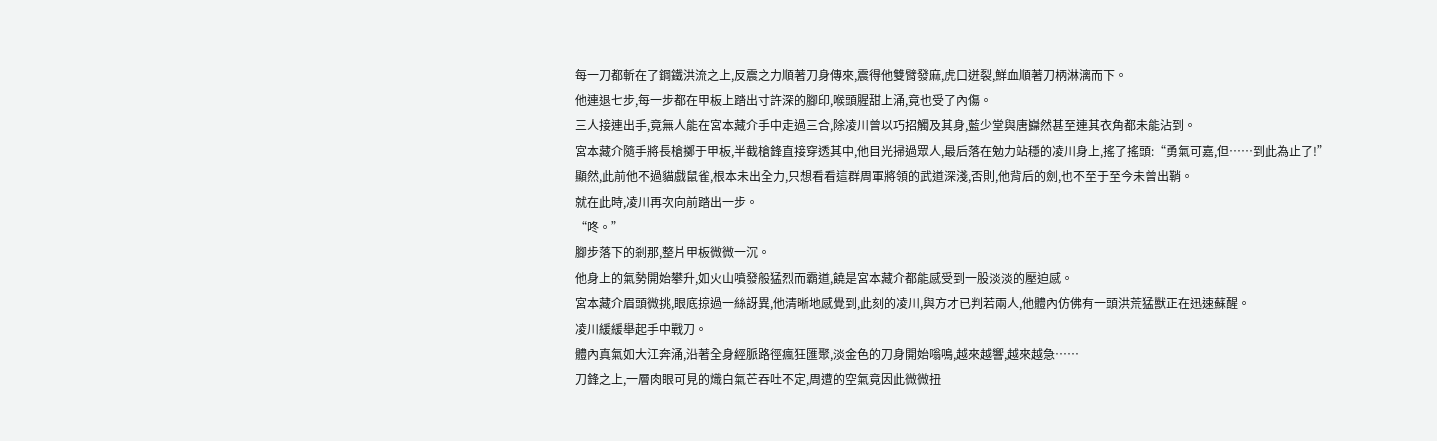每一刀都斬在了鋼鐵洪流之上,反震之力順著刀身傳來,震得他雙臂發麻,虎口迸裂,鮮血順著刀柄淋漓而下。
他連退七步,每一步都在甲板上踏出寸許深的腳印,喉頭腥甜上涌,竟也受了內傷。
三人接連出手,竟無人能在宮本藏介手中走過三合,除凌川曾以巧招觸及其身,藍少堂與唐巋然甚至連其衣角都未能沾到。
宮本藏介隨手將長槍擲于甲板,半截槍鋒直接穿透其中,他目光掃過眾人,最后落在勉力站穩的凌川身上,搖了搖頭:“勇氣可嘉,但……到此為止了!”
顯然,此前他不過貓戲鼠雀,根本未出全力,只想看看這群周軍將領的武道深淺,否則,他背后的劍,也不至于至今未曾出鞘。
就在此時,凌川再次向前踏出一步。
“咚。”
腳步落下的剎那,整片甲板微微一沉。
他身上的氣勢開始攀升,如火山噴發般猛烈而霸道,饒是宮本藏介都能感受到一股淡淡的壓迫感。
宮本藏介眉頭微挑,眼底掠過一絲訝異,他清晰地感覺到,此刻的凌川,與方才已判若兩人,他體內仿佛有一頭洪荒猛獸正在迅速蘇醒。
凌川緩緩舉起手中戰刀。
體內真氣如大江奔涌,沿著全身經脈路徑瘋狂匯聚,淡金色的刀身開始嗡鳴,越來越響,越來越急……
刀鋒之上,一層肉眼可見的熾白氣芒吞吐不定,周遭的空氣竟因此微微扭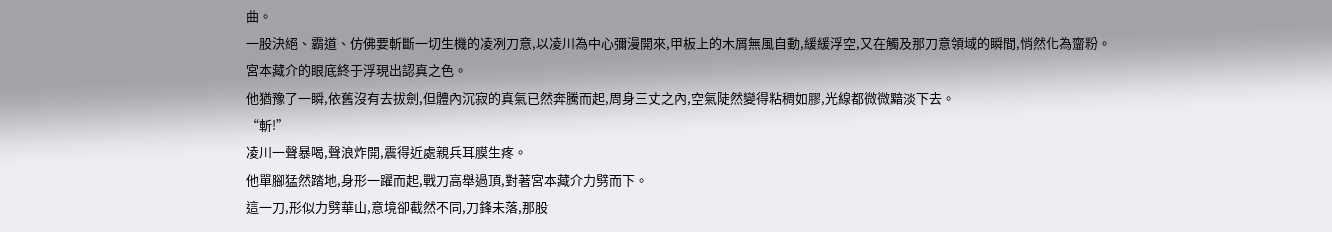曲。
一股決絕、霸道、仿佛要斬斷一切生機的凌冽刀意,以凌川為中心彌漫開來,甲板上的木屑無風自動,緩緩浮空,又在觸及那刀意領域的瞬間,悄然化為齏粉。
宮本藏介的眼底終于浮現出認真之色。
他猶豫了一瞬,依舊沒有去拔劍,但體內沉寂的真氣已然奔騰而起,周身三丈之內,空氣陡然變得粘稠如膠,光線都微微黯淡下去。
“斬!”
凌川一聲暴喝,聲浪炸開,震得近處親兵耳膜生疼。
他單腳猛然踏地,身形一躍而起,戰刀高舉過頂,對著宮本藏介力劈而下。
這一刀,形似力劈華山,意境卻截然不同,刀鋒未落,那股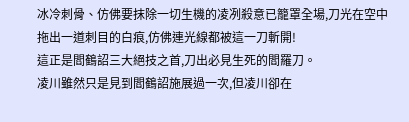冰冷刺骨、仿佛要抹除一切生機的凌冽殺意已籠罩全場,刀光在空中拖出一道刺目的白痕,仿佛連光線都被這一刀斬開!
這正是閻鶴詔三大絕技之首,刀出必見生死的閻羅刀。
凌川雖然只是見到閻鶴詔施展過一次,但凌川卻在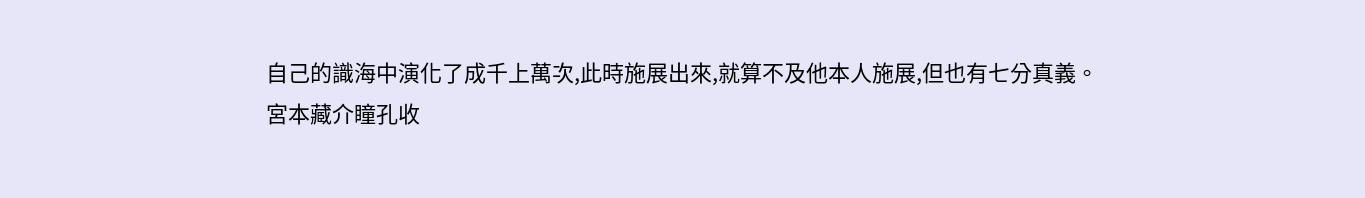自己的識海中演化了成千上萬次,此時施展出來,就算不及他本人施展,但也有七分真義。
宮本藏介瞳孔收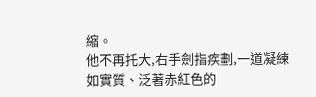縮。
他不再托大,右手劍指疾劃,一道凝練如實質、泛著赤紅色的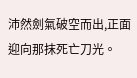沛然劍氣破空而出,正面迎向那抹死亡刀光。